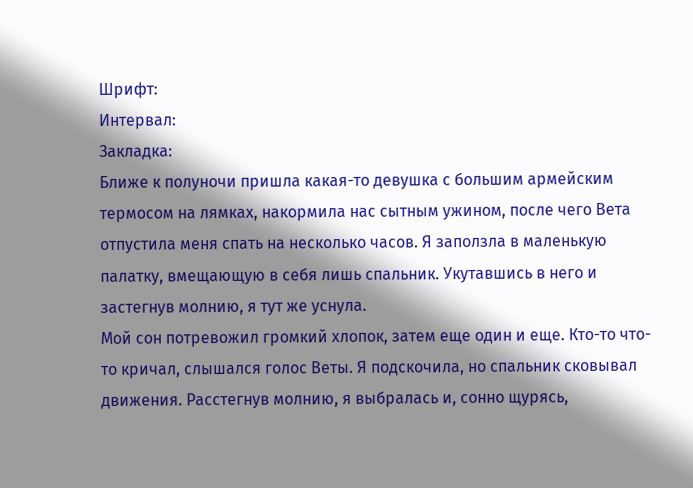Шрифт:
Интервал:
Закладка:
Ближе к полуночи пришла какая-то девушка с большим армейским термосом на лямках, накормила нас сытным ужином, после чего Вета отпустила меня спать на несколько часов. Я заползла в маленькую палатку, вмещающую в себя лишь спальник. Укутавшись в него и застегнув молнию, я тут же уснула.
Мой сон потревожил громкий хлопок, затем еще один и еще. Кто-то что-то кричал, слышался голос Веты. Я подскочила, но спальник сковывал движения. Расстегнув молнию, я выбралась и, сонно щурясь,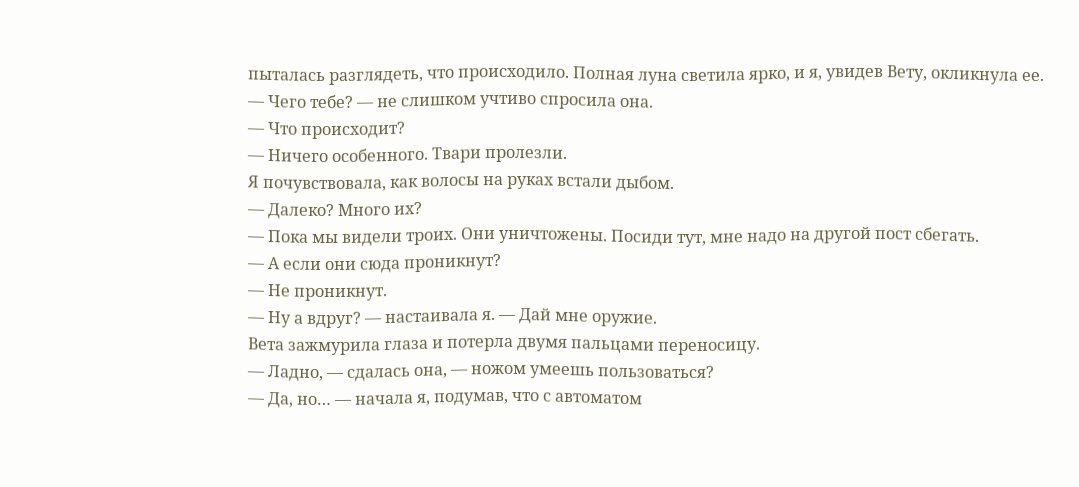пыталась разглядеть, что происходило. Полная луна светила ярко, и я, увидев Вету, окликнула ее.
— Чего тебе? — не слишком учтиво спросила она.
— Что происходит?
— Ничего особенного. Твари пролезли.
Я почувствовала, как волосы на руках встали дыбом.
— Далеко? Много их?
— Пока мы видели троих. Они уничтожены. Посиди тут, мне надо на другой пост сбегать.
— А если они сюда проникнут?
— Не проникнут.
— Ну а вдруг? — настаивала я. — Дай мне оружие.
Вета зажмурила глаза и потерла двумя пальцами переносицу.
— Ладно, — сдалась она, — ножом умеешь пользоваться?
— Да, но… — начала я, подумав, что с автоматом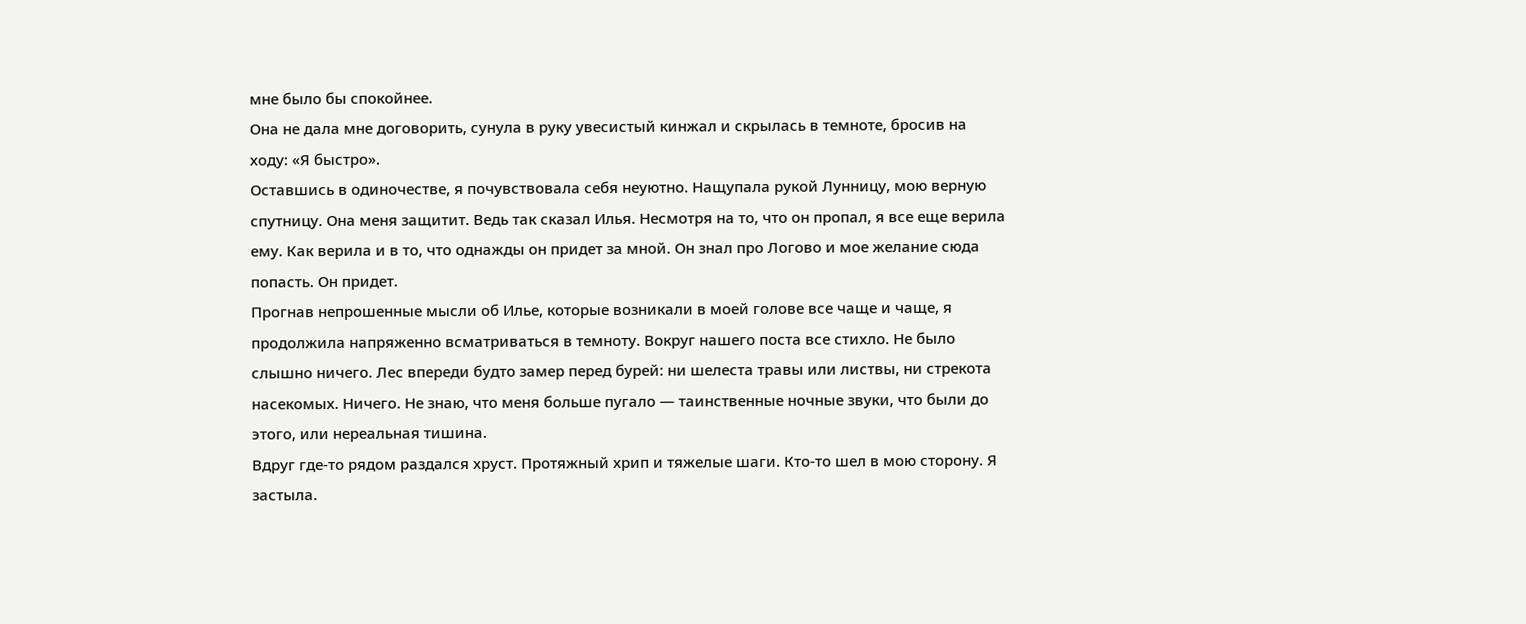мне было бы спокойнее.
Она не дала мне договорить, сунула в руку увесистый кинжал и скрылась в темноте, бросив на ходу: «Я быстро».
Оставшись в одиночестве, я почувствовала себя неуютно. Нащупала рукой Лунницу, мою верную спутницу. Она меня защитит. Ведь так сказал Илья. Несмотря на то, что он пропал, я все еще верила ему. Как верила и в то, что однажды он придет за мной. Он знал про Логово и мое желание сюда попасть. Он придет.
Прогнав непрошенные мысли об Илье, которые возникали в моей голове все чаще и чаще, я продолжила напряженно всматриваться в темноту. Вокруг нашего поста все стихло. Не было слышно ничего. Лес впереди будто замер перед бурей: ни шелеста травы или листвы, ни стрекота насекомых. Ничего. Не знаю, что меня больше пугало — таинственные ночные звуки, что были до этого, или нереальная тишина.
Вдруг где-то рядом раздался хруст. Протяжный хрип и тяжелые шаги. Кто-то шел в мою сторону. Я застыла.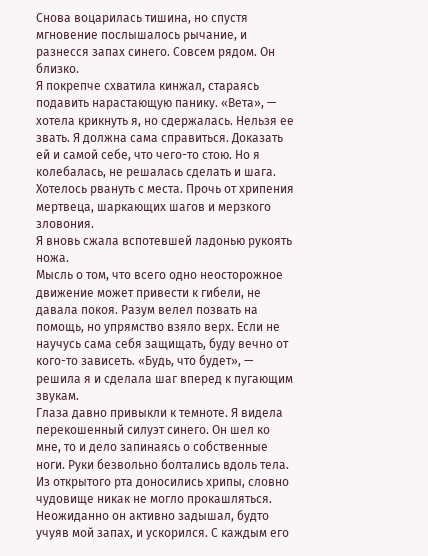Снова воцарилась тишина, но спустя мгновение послышалось рычание, и разнесся запах синего. Совсем рядом. Он близко.
Я покрепче схватила кинжал, стараясь подавить нарастающую панику. «Вета», — хотела крикнуть я, но сдержалась. Нельзя ее звать. Я должна сама справиться. Доказать ей и самой себе, что чего-то стою. Но я колебалась, не решалась сделать и шага. Хотелось рвануть с места. Прочь от хрипения мертвеца, шаркающих шагов и мерзкого зловония.
Я вновь сжала вспотевшей ладонью рукоять ножа.
Мысль о том, что всего одно неосторожное движение может привести к гибели, не давала покоя. Разум велел позвать на помощь, но упрямство взяло верх. Если не научусь сама себя защищать, буду вечно от кого-то зависеть. «Будь, что будет», — решила я и сделала шаг вперед к пугающим звукам.
Глаза давно привыкли к темноте. Я видела перекошенный силуэт синего. Он шел ко мне, то и дело запинаясь о собственные ноги. Руки безвольно болтались вдоль тела. Из открытого рта доносились хрипы, словно чудовище никак не могло прокашляться.
Неожиданно он активно задышал, будто учуяв мой запах, и ускорился. С каждым его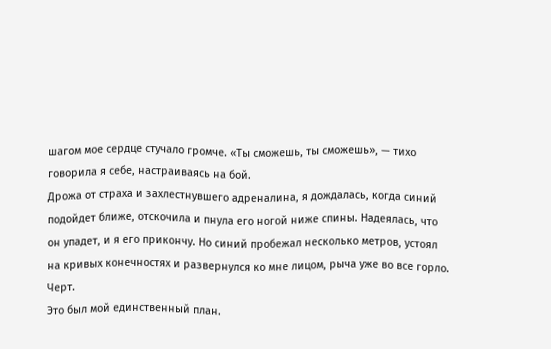шагом мое сердце стучало громче. «Ты сможешь, ты сможешь», — тихо говорила я себе, настраиваясь на бой.
Дрожа от страха и захлестнувшего адреналина, я дождалась, когда синий подойдет ближе, отскочила и пнула его ногой ниже спины. Надеялась, что он упадет, и я его прикончу. Но синий пробежал несколько метров, устоял на кривых конечностях и развернулся ко мне лицом, рыча уже во все горло.
Черт.
Это был мой единственный план.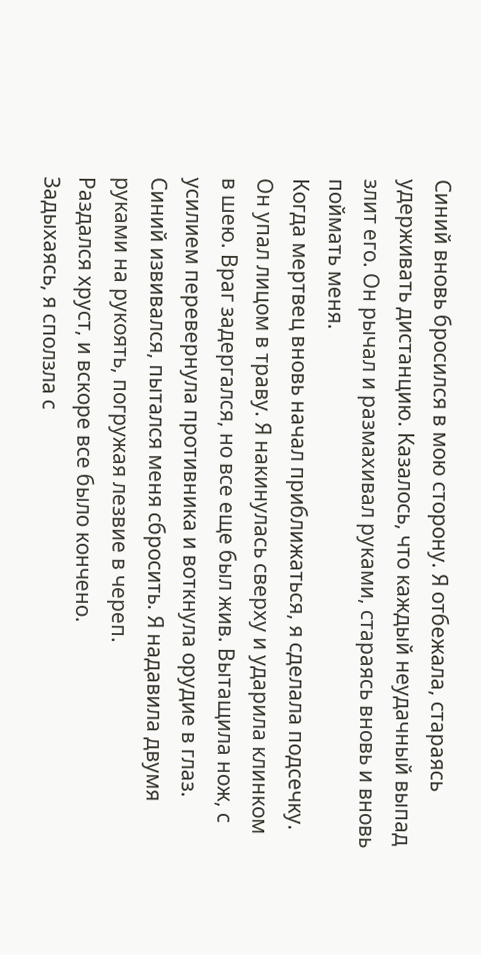Синий вновь бросился в мою сторону. Я отбежала, стараясь удерживать дистанцию. Казалось, что каждый неудачный выпад злит его. Он рычал и размахивал руками, стараясь вновь и вновь поймать меня.
Когда мертвец вновь начал приближаться, я сделала подсечку. Он упал лицом в траву. Я накинулась сверху и ударила клинком в шею. Враг задергался, но все еще был жив. Вытащила нож, с усилием перевернула противника и воткнула орудие в глаз. Синий извивался, пытался меня сбросить. Я надавила двумя руками на рукоять, погружая лезвие в череп.
Раздался хруст, и вскоре все было кончено.
Задыхаясь, я сползла с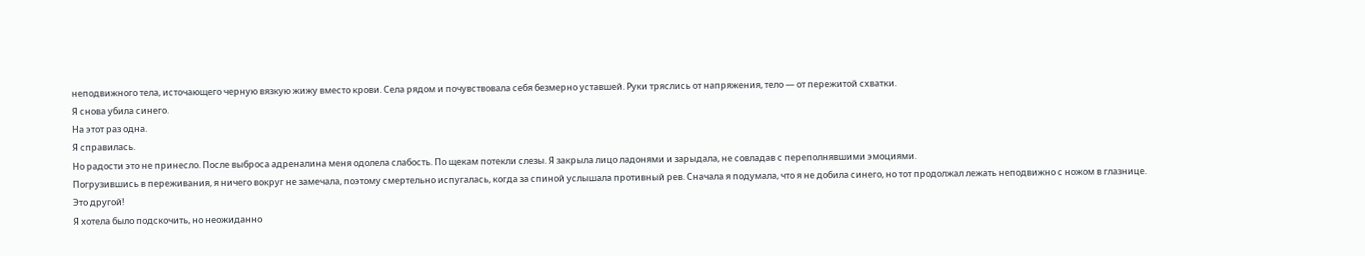неподвижного тела, источающего черную вязкую жижу вместо крови. Села рядом и почувствовала себя безмерно уставшей. Руки тряслись от напряжения, тело — от пережитой схватки.
Я снова убила синего.
На этот раз одна.
Я справилась.
Но радости это не принесло. После выброса адреналина меня одолела слабость. По щекам потекли слезы. Я закрыла лицо ладонями и зарыдала, не совладав с переполнявшими эмоциями.
Погрузившись в переживания, я ничего вокруг не замечала, поэтому смертельно испугалась, когда за спиной услышала противный рев. Сначала я подумала, что я не добила синего, но тот продолжал лежать неподвижно с ножом в глазнице.
Это другой!
Я хотела было подскочить, но неожиданно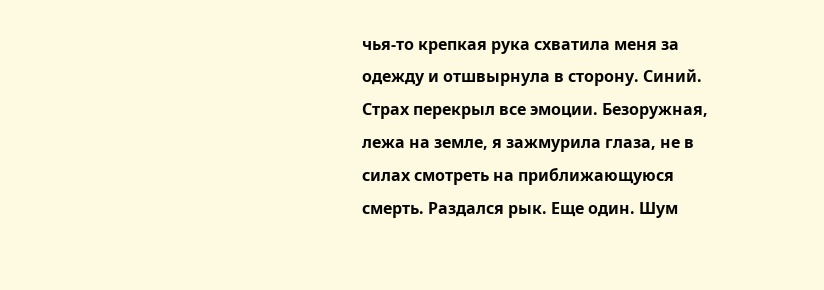чья-то крепкая рука схватила меня за одежду и отшвырнула в сторону. Синий. Страх перекрыл все эмоции. Безоружная, лежа на земле, я зажмурила глаза, не в силах смотреть на приближающуюся смерть. Раздался рык. Еще один. Шум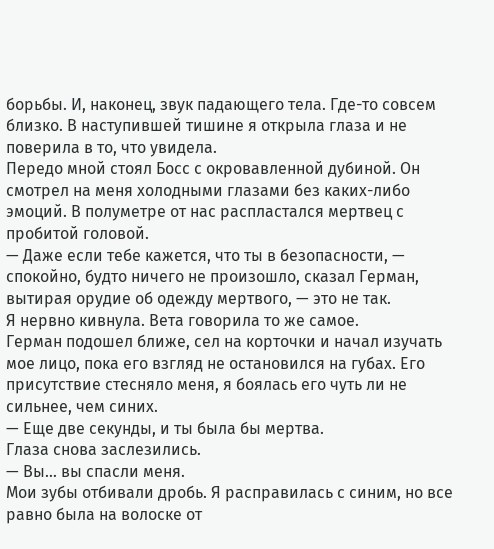борьбы. И, наконец, звук падающего тела. Где-то совсем близко. В наступившей тишине я открыла глаза и не поверила в то, что увидела.
Передо мной стоял Босс с окровавленной дубиной. Он смотрел на меня холодными глазами без каких-либо эмоций. В полуметре от нас распластался мертвец с пробитой головой.
— Даже если тебе кажется, что ты в безопасности, — спокойно, будто ничего не произошло, сказал Герман, вытирая орудие об одежду мертвого, — это не так.
Я нервно кивнула. Вета говорила то же самое.
Герман подошел ближе, сел на корточки и начал изучать мое лицо, пока его взгляд не остановился на губах. Его присутствие стесняло меня, я боялась его чуть ли не сильнее, чем синих.
— Еще две секунды, и ты была бы мертва.
Глаза снова заслезились.
— Вы… вы спасли меня.
Мои зубы отбивали дробь. Я расправилась с синим, но все равно была на волоске от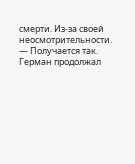смерти. Из-за своей неосмотрительности.
— Получается так.
Герман продолжал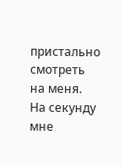пристально смотреть на меня. На секунду мне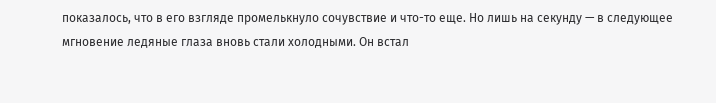показалось, что в его взгляде промелькнуло сочувствие и что-то еще. Но лишь на секунду — в следующее мгновение ледяные глаза вновь стали холодными. Он встал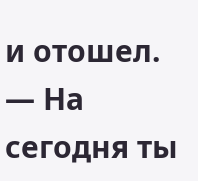и отошел.
— На сегодня ты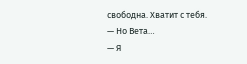свободна. Хватит с тебя.
— Но Вета…
— Я